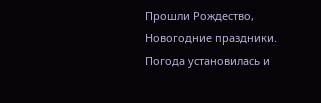Прошли Рождество, Новогодние праздники. Погода установилась и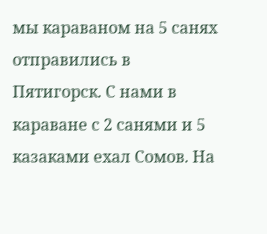мы караваном на 5 санях отправились в Пятигорск. С нами в караване с 2 санями и 5 казаками ехал Сомов. На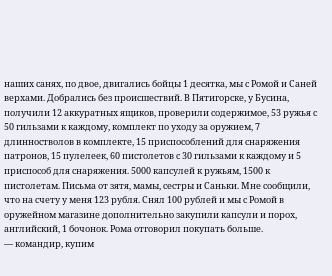наших санях, по двое, двигались бойцы 1 десятка, мы с Ромой и Саней верхами. Добрались без происшествий. В Пятигорске, у Бусина, получили 12 аккуратных ящиков, проверили содержимое, 53 ружья с 50 гильзами к каждому, комплект по уходу за оружием, 7 длинностволов в комплекте, 15 приспособлений для снаряжения патронов, 15 пулелеек, 60 пистолетов с 30 гильзами к каждому и 5 приспособ для снаряжения. 5000 капсулей к ружьям, 1500 к пистолетам. Письма от зятя, мамы, сестры и Саньки. Мне сообщили, что на счету у меня 123 рубля. Снял 100 рублей и мы с Ромой в оружейном магазине дополнительно закупили капсули и порох, английский, 1 бочонок. Рома отговорил покупать больше.
— командир, купим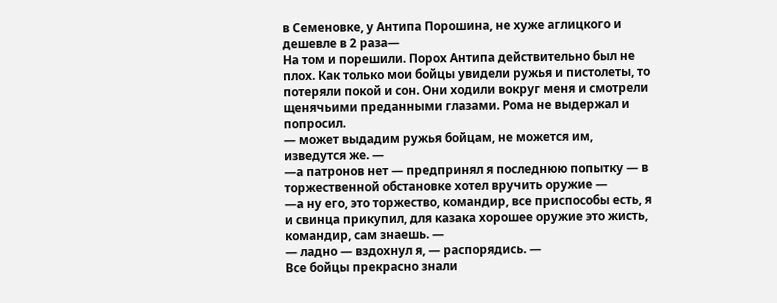в Семеновке, у Антипа Порошина, не хуже аглицкого и дешевле в 2 раза—
На том и порешили. Порох Антипа действительно был не плох. Как только мои бойцы увидели ружья и пистолеты, то потеряли покой и сон. Они ходили вокруг меня и смотрели щенячьими преданными глазами. Рома не выдержал и попросил.
— может выдадим ружья бойцам, не можется им, изведутся же. —
—а патронов нет — предпринял я последнюю попытку — в торжественной обстановке хотел вручить оружие —
—а ну его, это торжество, командир, все приспособы есть, я и свинца прикупил, для казака хорошее оружие это жисть, командир, сам знаешь. —
— ладно — вздохнул я, — распорядись. —
Все бойцы прекрасно знали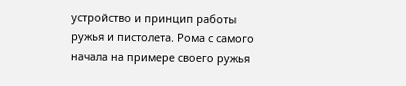устройство и принцип работы ружья и пистолета. Рома с самого начала на примере своего ружья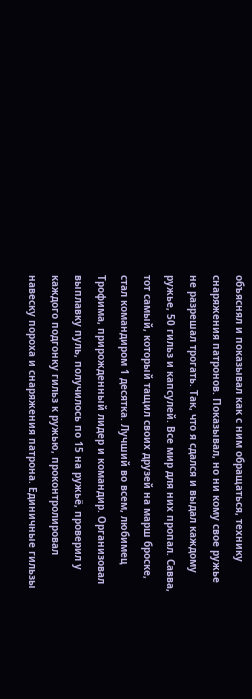объяснял и показывал как с ним обращаться, технику снаряжения патронов. Показывал, но ни кому свое ружье не разрешал трогать. Так, что я сдался и выдал каждому ружье, 50 гильз и капсулей. Все мир для них пропал. Савва, тот самый, который тащил своих друзей на марш броске, стал командиром 1 десятка. Лучший во всем, любимец Трофима, прирожденный лидер и командир. Организовал выплавку пуль, получилось по 15 на ружьё, проверил у каждого подгонку гильз к ружью, проконтролировал навеску пороха и снаряжения патрона. Единичные гильзы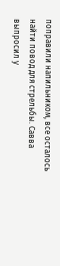поправили напильником, все осталось найти повод для стрельбы. Савва выпросил у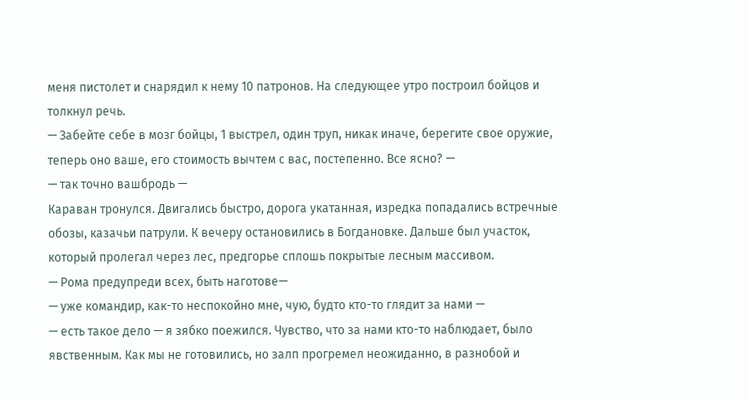меня пистолет и снарядил к нему 10 патронов. На следующее утро построил бойцов и толкнул речь.
— Забейте себе в мозг бойцы, 1 выстрел, один труп, никак иначе, берегите свое оружие, теперь оно ваше, его стоимость вычтем с вас, постепенно. Все ясно? —
— так точно вашбродь —
Караван тронулся. Двигались быстро, дорога укатанная, изредка попадались встречные обозы, казачьи патрули. К вечеру остановились в Богдановке. Дальше был участок, который пролегал через лес, предгорье сплошь покрытые лесным массивом.
— Рома предупреди всех, быть наготове—
— уже командир, как-то неспокойно мне, чую, будто кто-то глядит за нами —
— есть такое дело — я зябко поежился. Чувство, что за нами кто-то наблюдает, было явственным. Как мы не готовились, но залп прогремел неожиданно, в разнобой и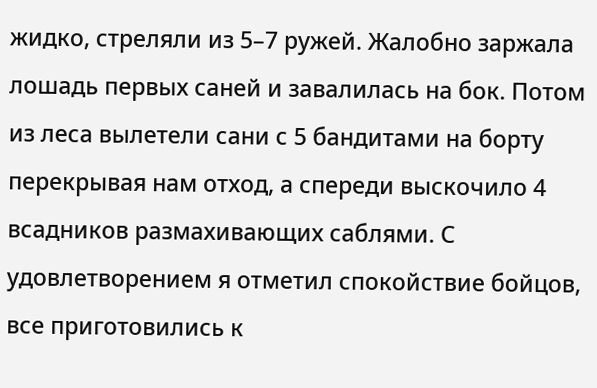жидко, стреляли из 5–7 ружей. Жалобно заржала лошадь первых саней и завалилась на бок. Потом из леса вылетели сани с 5 бандитами на борту перекрывая нам отход, а спереди выскочило 4 всадников размахивающих саблями. С удовлетворением я отметил спокойствие бойцов, все приготовились к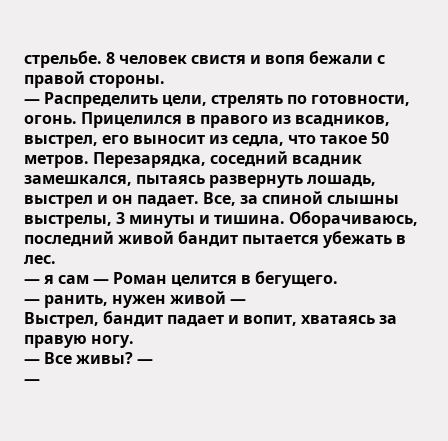стрельбе. 8 человек свистя и вопя бежали с правой стороны.
— Распределить цели, стрелять по готовности, огонь. Прицелился в правого из всадников, выстрел, его выносит из седла, что такое 50 метров. Перезарядка, соседний всадник замешкался, пытаясь развернуть лошадь, выстрел и он падает. Все, за спиной слышны выстрелы, 3 минуты и тишина. Оборачиваюсь, последний живой бандит пытается убежать в лес.
— я сам — Роман целится в бегущего.
— ранить, нужен живой —
Выстрел, бандит падает и вопит, хватаясь за правую ногу.
— Все живы? —
—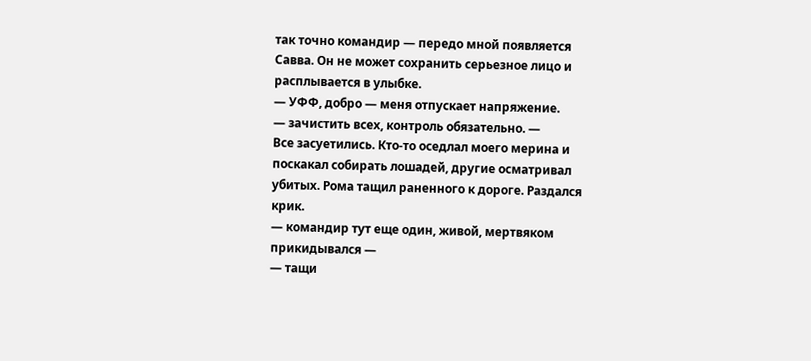так точно командир — передо мной появляется Савва. Он не может сохранить серьезное лицо и расплывается в улыбке.
— УФФ, добро — меня отпускает напряжение.
— зачистить всех, контроль обязательно. —
Все засуетились. Кто-то оседлал моего мерина и поскакал собирать лошадей, другие осматривал убитых. Рома тащил раненного к дороге. Раздался крик.
— командир тут еще один, живой, мертвяком прикидывался —
— тащи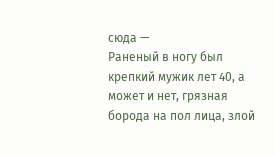сюда —
Раненый в ногу был крепкий мужик лет 40, а может и нет, грязная борода на пол лица, злой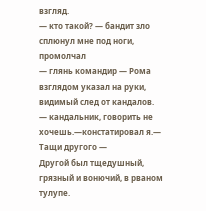взгляд.
— кто такой? — бандит зло сплюнул мне под ноги, промолчал
— глянь командир — Рома взглядом указал на руки, видимый след от кандалов.
— кандальник, говорить не хочешь.—констатировал я.— Тащи другого —
Другой был тщедушный, грязный и вонючий, в рваном тулупе.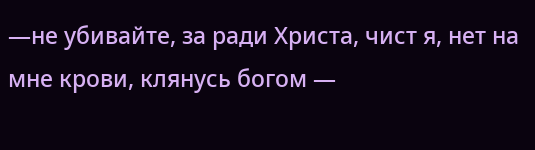—не убивайте, за ради Христа, чист я, нет на мне крови, клянусь богом —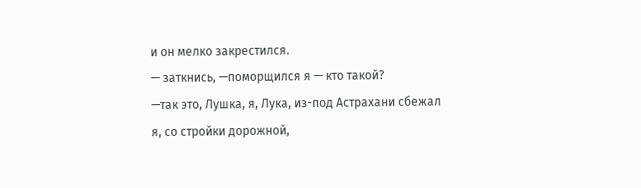и он мелко закрестился.
— заткнись, —поморщился я — кто такой?
—так это, Лушка, я, Лука, из-под Астрахани сбежал я, со стройки дорожной,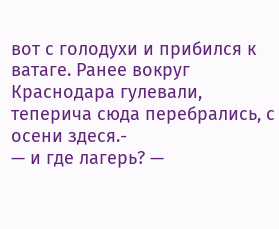вот с голодухи и прибился к ватаге. Ранее вокруг Краснодара гулевали, теперича сюда перебрались, с осени здеся.-
— и где лагерь? —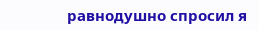равнодушно спросил я